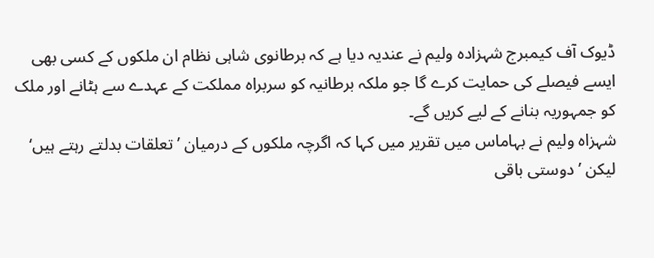ڈیوک آف کیمبرج شہزادہ ولیم نے عندیہ دیا ہے کہ برطانوی شاہی نظام ان ملکوں کے کسی بھی ایسے فیصلے کی حمایت کرے گا جو ملکہ برطانیہ کو سربراہ مملکت کے عہدے سے ہٹانے اور ملک کو جمہوریہ بنانے کے لیے کریں گے۔
شہزاہ ولیم نے بہاماس میں تقریر میں کہا کہ اگرچہ ملکوں کے درمیان ’تعلقات بدلتے رہتے ہیں‘ لیکن ’دوستی باقی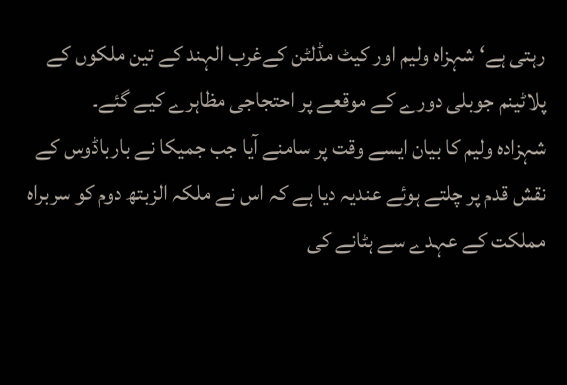رہتی ہے‘ شہزاہ ولیم اور کیٹ مڈلٹن کےغرب الہند کے تین ملکوں کے پلاٹینم جوبلی دورے کے موقعے پر احتجاجی مظاہرے کیے گئے۔
شہزادہ ولیم کا بیان ایسے وقت پر سامنے آیا جب جمیکا نے بارباڈوس کے نقش قدم پر چلتے ہوئے عندیہ دیا ہے کہ اس نے ملکہ الزبتھ دوم کو سربراہ مملکت کے عہدے سے ہٹانے کی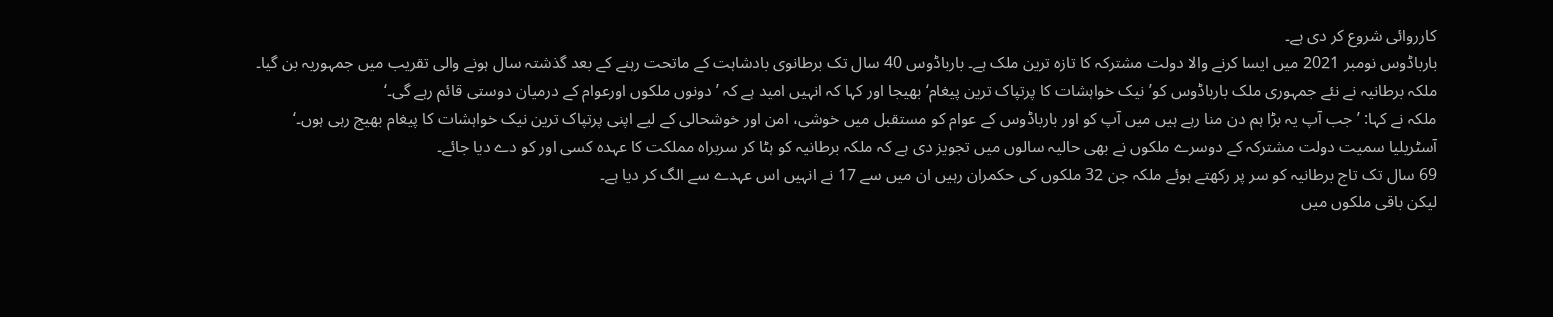کارروائی شروع کر دی ہے۔
بارباڈوس نومبر 2021 میں ایسا کرنے والا دولت مشترکہ کا تازہ ترین ملک ہے۔ بارباڈوس 40 سال تک برطانوی بادشاہت کے ماتحت رہنے کے بعد گذشتہ سال ہونے والی تقریب میں جمہوریہ بن گیا۔
ملکہ برطانیہ نے نئے جمہوری ملک بارباڈوس کو’نیک خواہشات کا پرتپاک ترین پیغام‘ بھیجا اور کہا کہ انہیں امید ہے کہ ’دونوں ملکوں اورعوام کے درمیان دوستی قائم رہے گی۔‘
ملکہ نے کہا: ’جب آپ یہ بڑا ہم دن منا رہے ہیں میں آپ کو اور بارباڈوس کے عوام کو مستقبل میں خوشی، امن اور خوشحالی کے لیے اپنی پرتپاک ترین نیک خواہشات کا پیغام بھیج رہی ہوں۔‘
آسٹریلیا سمیت دولت مشترکہ کے دوسرے ملکوں نے بھی حالیہ سالوں میں تجویز دی ہے کہ ملکہ برطانیہ کو ہٹا کر سربراہ مملکت کا عہدہ کسی اور کو دے دیا جائے۔
69 سال تک تاج برطانیہ کو سر پر رکھتے ہوئے ملکہ جن 32 ملکوں کی حکمران رہیں ان میں سے 17 نے انہیں اس عہدے سے الگ کر دیا ہے۔
لیکن باقی ملکوں میں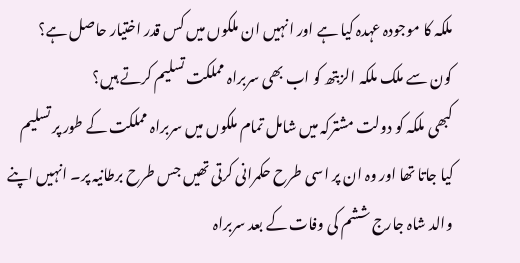ملکہ کا موجودہ عہدہ کیا ہے اور انہیں ان ملکوں میں کس قدر اختیار حاصل ہے؟
کون سے ملک ملکہ الزبتھ کو اب بھی سربراہ مملکت تسلیم کرتے ہیں؟
کبھی ملکہ کو دولت مشترکہ میں شامل تمام ملکوں میں سربراہ مملکت کے طور پر تسلیم کیا جاتا تھا اور وہ ان پر اسی طرح حکمرانی کرتی تھیں جس طرح برطانیہ پر۔ انہیں اپنے والد شاہ جارج ششم کی وفات کے بعد سربراہ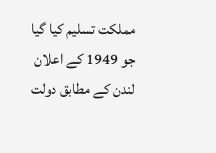مملکت تسلیم کیا گیا جو 1949 کے اعلان لندن کے مطابق دولت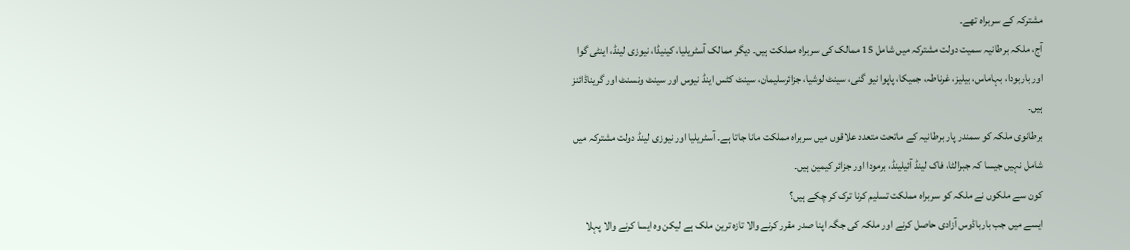مشترکہ کے سربراہ تھے۔
آج، ملکہ برطانیہ سمیت دولت مشترکہ میں شامل 15 ممالک کی سربراہ مملکت ہیں۔ دیگر ممالک آسٹریلیا، کینیڈا، نیوزی لینڈ، اینٹی گوا اور باربودا، بہاماس، بیلیز، غرناطہ، جمیکا، پاپوا نیو گنی، سینٹ لوشیا، جزائرسلیمان، سینٹ کٹس اینڈ نیوس اور سینٹ ونسنٹ اور گریناڈائنز ہیں۔
برطانوی ملکہ کو سمندر پار برطانیہ کے ماتحت متعدد علاقوں میں سربراہ مملکت مانا جاتا ہے۔ آسٹریلیا اور نیوزی لینڈ دولت مشترکہ میں شامل نہیں جیسا کہ جبرالٹا، فاک لینڈ آئیلینڈ، برمودا اور جزائر کیمین ہیں۔
کون سے ملکوں نے ملکہ کو سربراہ مملکت تسلیم کرنا ترک کر چکے ہیں؟
ایسے میں جب بارباڈوس آزادی حاصل کرنے اور ملکہ کی جگہ اپنا صدر مقرر کرنے والا تازہ ترین ملک ہے لیکن وہ ایسا کرنے والا پہلا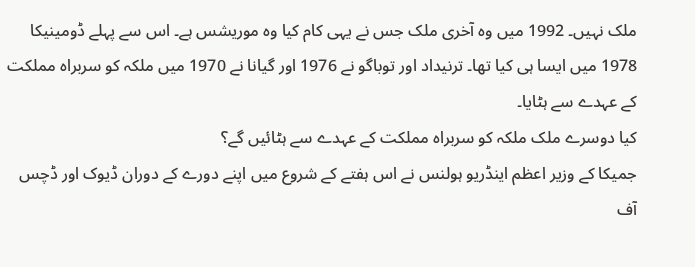ملک نہیں۔ 1992 میں وہ آخری ملک جس نے یہی کام کیا وہ موریشس ہے۔ اس سے پہلے ڈومینیکا 1978 میں ایسا ہی کیا تھا۔ ترنیداد اور توباگو نے 1976 اور گیانا نے 1970 میں ملکہ کو سربراہ مملکت کے عہدے سے ہٹایا۔
کیا دوسرے ملک ملکہ کو سربراہ مملکت کے عہدے سے ہٹائیں گے؟
جمیکا کے وزیر اعظم اینڈریو ہولنس نے اس ہفتے کے شروع میں اپنے دورے کے دوران ڈیوک اور ڈچس آف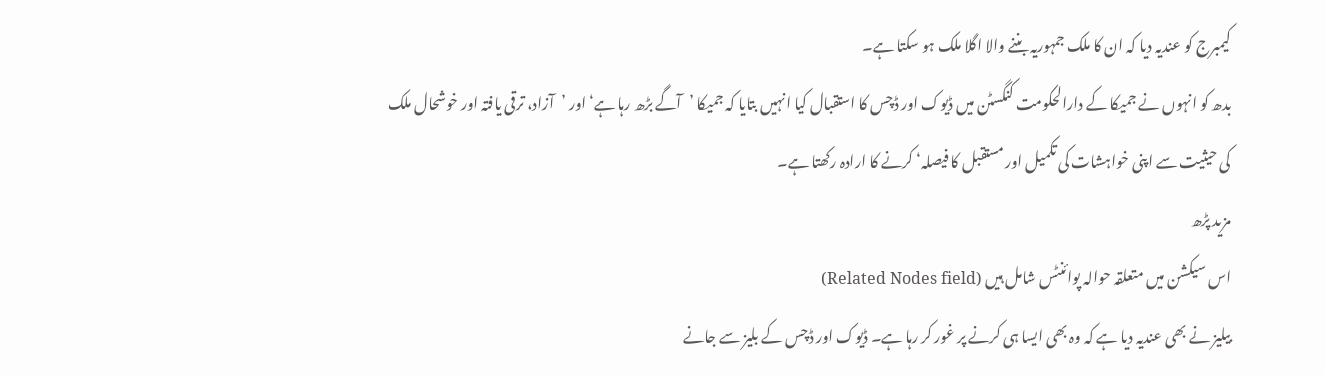کیمبرج کو عندیہ دیا کہ ان کا ملک جمہوریہ بننے والا اگلا ملک ہو سکتا ہے۔
بدھ کو انہوں نے جمیکا کے دارالحکومت کنگسٹن میں ڈیوک اور ڈچس کا استقبال کیا انہیں بتایا کہ جمیکا ’آگے بڑھ رہا ہے‘ اور ’آزاد، ترقی یافتہ اور خوشحال ملک کی حیثیت سے اپنی خواہشات کی تکمیل اور مستقبل کا فیصلہ‘ کرنے کا ارادہ رکھتا ہے۔
مزید پڑھ
اس سیکشن میں متعلقہ حوالہ پوائنٹس شامل ہیں (Related Nodes field)
بیلیز نے بھی عندیہ دیا ہے کہ وہ بھی ایسا ہی کرنے پر غور کر رہا ہے۔ ڈیوک اور ڈچس کے بلیز سے جانے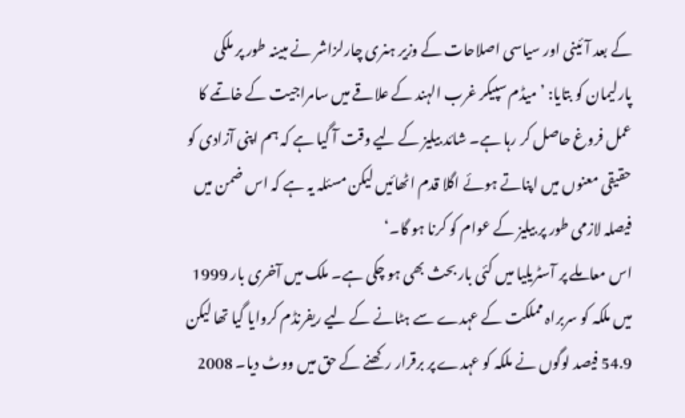کے بعد آئینی اور سیاسی اصلاحات کے وزیر ہنری چارلزاشر نے مبینہ طور پر ملکی پارلیمان کو بتایا: ’میڈم سپیکر غرب الہند کے علاقے میں سامراجیت کے خاتمے کا عمل فروغ حاصل کر رہا ہے۔ شائد بیلیز کے لیے وقت آ گیا ہے کہ ہم اپنی آزادی کو حقیقی معنوں میں اپناتے ہوئے اگلا قدم اٹھائیں لیکن مسئلہ یہ ہے کہ اس ضمن میں فیصلہ لازمی طور پر بیلیز کے عوام کو کرنا ہو گا۔‘
اس معاملے پر آسٹریلیا میں کئی بار بحث بھی ہو چکی ہے۔ ملک میں آخری بار 1999 میں ملکہ کو سربراہ مملکت کے عہدے سے ہٹانے کے لیے ریفرنڈم کروایا گیا تھا لیکن 54.9 فیصد لوگوں نے ملکہ کو عہدے پر برقرار رکھنے کے حق میں ووٹ دیا۔ 2008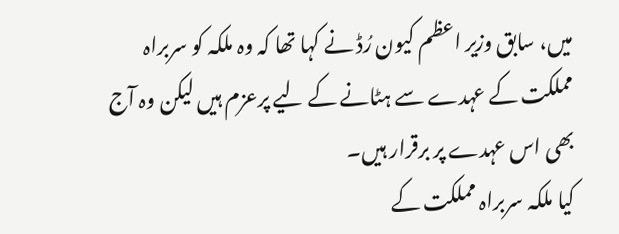میں، سابق وزیر اعظم کیون رُڈ نے کہا تھا کہ وہ ملکہ کو سربراہ مملکت کے عہدے سے ہٹانے کے لیے پرعزم ہیں لیکن وہ آج بھی اس عہدے پر برقرار ہیں۔
کیا ملکہ سربراہ مملکت کے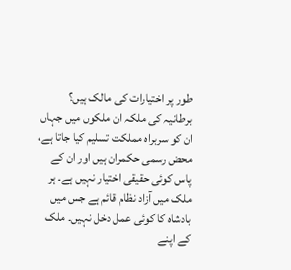طور پر اختیارات کی مالک ہیں؟
برطانیہ کی ملکہ ان ملکوں میں جہاں ان کو سربراہ مملکت تسلیم کیا جاتا ہے، محض رسمی حکمران ہیں اور ان کے پاس کوئی حقیقی اختیار نہیں ہے۔ ہر ملک میں آزاد نظام قائم ہے جس میں بادشاہ کا کوئی عمل دخل نہیں۔ ملک کے اپنے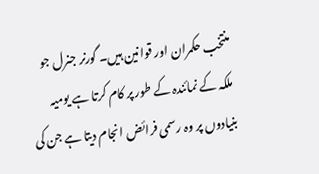منتخب حکمران اور قوانین ہیں۔ گورنر جنرل جو ملکہ کے نمائندہ کے طور پر کام کرتا ہے یومیہ بنیادوں پر وہ رسمی فرائض انجام دیتا ہے جن کی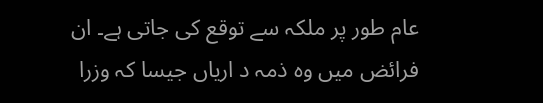عام طور پر ملکہ سے توقع کی جاتی ہے۔ ان فرائض میں وہ ذمہ د اریاں جیسا کہ وزرا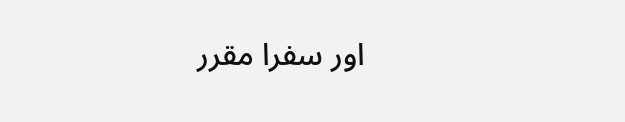اور سفرا مقرر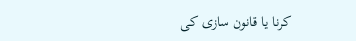کرنا یا قانون سازی کی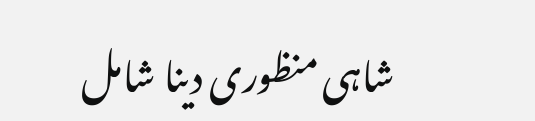شاہی منظوری دینا شامل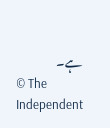ہے۔
© The Independent